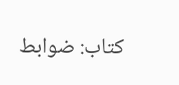کتاب: ضوابط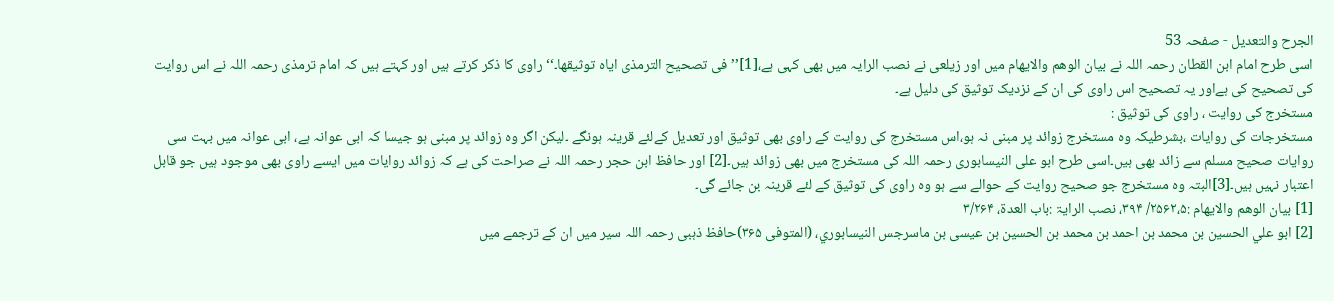الجرح والتعدیل - صفحہ 53
اسی طرح امام ابن القطان رحمہ اللہ نے بیان الوھم والایھام میں اور زیلعی نے نصب الرایہ میں بھی کہی ہے،[1]’’فی تصحیح الترمذی ایاہ توثیقھا۔‘‘راوی کا ذکر کرتے ہیں اور کہتے ہیں کہ امام ترمذی رحمہ اللہ نے اس روایت کی تصحیح کی ہےاور یہ تصحیح اس راوی کی ان کے نزدیک توثیق کی دلیل ہے۔
مستخرج کی روایت ، راوی کی توثیق :
مستخرجات کی روایات ،بشرطیکہ وہ مستخرج زوائد پر مبنی نہ ہو،اس مستخرج کی روایت کے راوی بھی توثیق اور تعدیل کےلئے قرینہ ہونگے ۔لیکن اگر وہ زوائد پر مبنی ہو جیسا کہ ابی عوانہ ہے، ابی عوانہ میں بہت سی روایات صحیح مسلم سے زائد بھی ہیں۔اسی طرح ابو علی النیسابوری رحمہ اللہ کی مستخرج میں بھی زوائد ہیں۔[2] اور حافظ ابن حجر رحمہ اللہ نے صراحت کی ہے کہ زوائد روایات میں ایسے راوی بھی موجود ہیں جو قابل اعتبار نہیں ہیں۔[3]البتہ وہ مستخرج جو صحیح روایت کے حوالے سے ہو وہ راوی کی توثیق کے لئے قرینہ بن جائے گی۔
[1] بیان الوھم والایھام :۲۵۶۲،۵/ ۳۹۴، نصب الرایۃ :باب العدۃ، ۳/۲۶۴
[2] ابو علي الحسين بن محمد بن احمد بن محمد بن الحسين بن عيسى بن ماسرجس النيسابوري، (المتوفی ۳۶۵)حافظ ذہبی رحمہ اللہ سیر میں ان کے ترجمے میں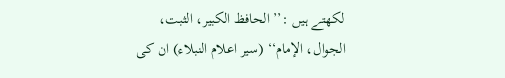لکھتے ہیں :’’ الحافظ الكبير، الثبت، الجوال، الإمام‘‘ (سیر اعلام النبلاء) ان کی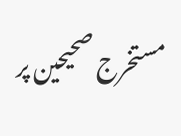مستخرج صحیحین پر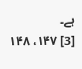ہے۔
[3] ۱۴۷، ۱۴۸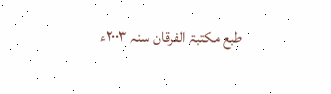طبع مکتبۃ الفرقان سنہ ۲۰۰۳ء